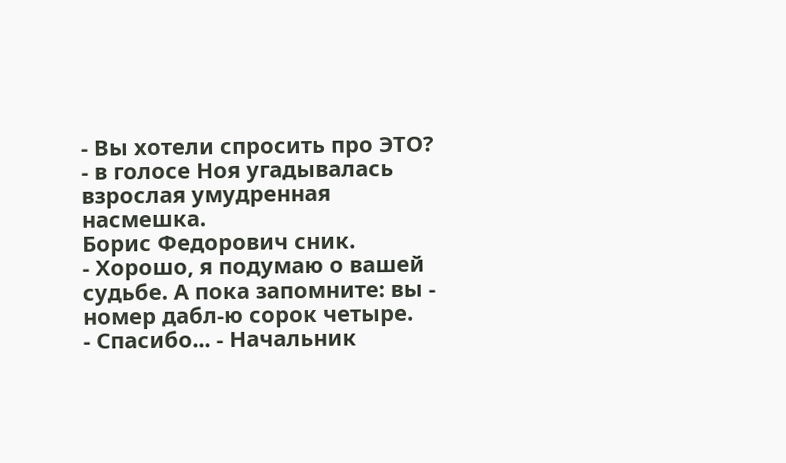- Вы хотели спросить про ЭТО? - в голосе Ноя угадывалась взрослая умудренная насмешка.
Борис Федорович сник.
- Хорошо, я подумаю о вашей судьбе. А пока запомните: вы - номер дабл-ю сорок четыре.
- Спасибо... - Начальник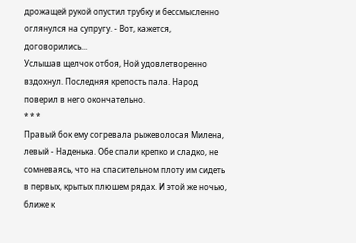дрожащей рукой опустил трубку и бессмысленно оглянулся на супругу. - Вот, кажется, договорились...
Услышав щелчок отбоя, Ной удовлетворенно вздохнул. Последняя крепость пала. Народ поверил в него окончательно.
* * *
Правый бок ему согревала рыжеволосая Милена, левый - Наденька. Обе спали крепко и сладко, не сомневаясь, что на спасительном плоту им сидеть в первых, крытых плюшем рядах. И этой же ночью, ближе к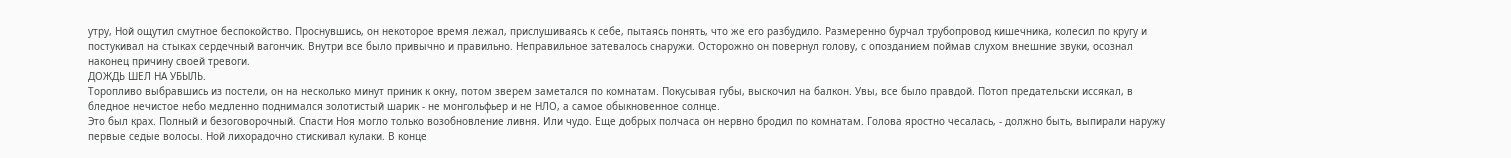утру, Ной ощутил смутное беспокойство. Проснувшись, он некоторое время лежал, прислушиваясь к себе, пытаясь понять, что же его разбудило. Размеренно бурчал трубопровод кишечника, колесил по кругу и постукивал на стыках сердечный вагончик. Внутри все было привычно и правильно. Неправильное затевалось снаружи. Осторожно он повернул голову, с опозданием поймав слухом внешние звуки, осознал наконец причину своей тревоги.
ДОЖДЬ ШЕЛ НА УБЫЛЬ.
Торопливо выбравшись из постели, он на несколько минут приник к окну, потом зверем заметался по комнатам. Покусывая губы, выскочил на балкон. Увы, все было правдой. Потоп предательски иссякал, в бледное нечистое небо медленно поднимался золотистый шарик - не монгольфьер и не НЛО, а самое обыкновенное солнце.
Это был крах. Полный и безоговорочный. Спасти Ноя могло только возобновление ливня. Или чудо. Еще добрых полчаса он нервно бродил по комнатам. Голова яростно чесалась, - должно быть, выпирали наружу первые седые волосы. Ной лихорадочно стискивал кулаки. В конце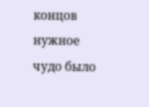концов нужное чудо было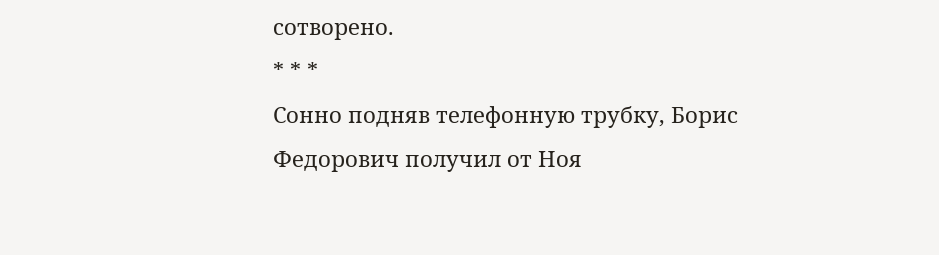сотворено.
* * *
Сонно подняв телефонную трубку, Борис Федорович получил от Ноя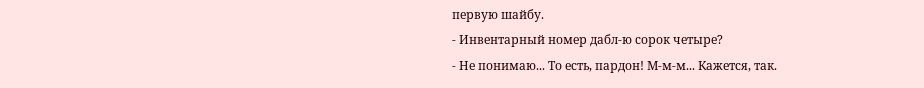первую шайбу.
- Инвентарный номер дабл-ю сорок четыре?
- Не понимаю... То есть, пардон! М-м-м... Кажется, так.